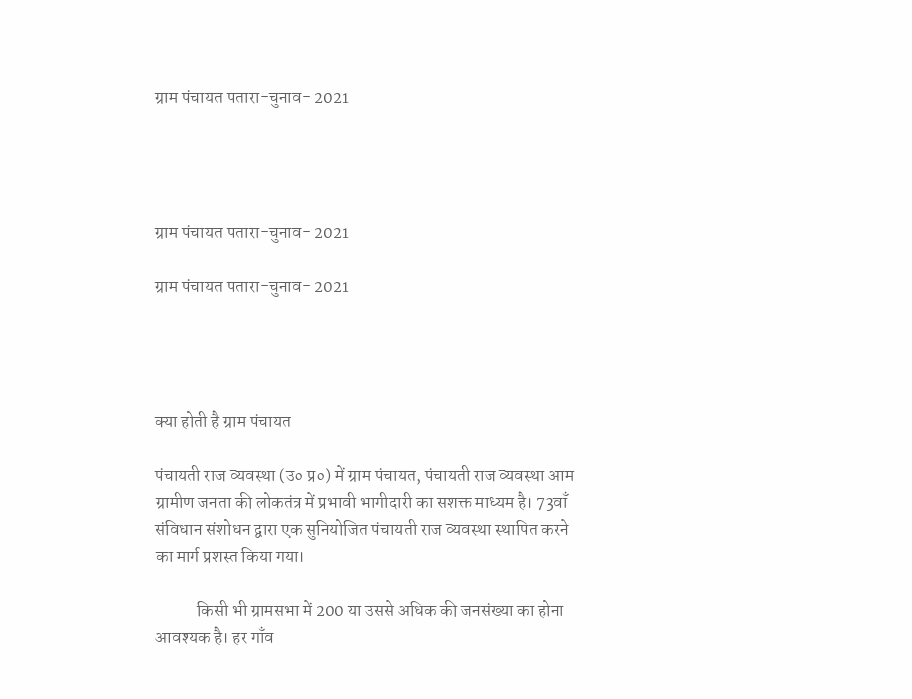ग्राम पंचायत पतारा-चुनाव- 2021




ग्राम पंचायत पतारा-चुनाव- 2021

ग्राम पंचायत पतारा-चुनाव- 2021




क्या होती है ग्राम पंचायत

पंचायती राज व्यवस्था (उ० प्र०) में ग्राम पंचायत, पंचायती राज व्यवस्था आम ग्रामीण जनता की लोकतंत्र में प्रभावी भागीदारी का सशक्त माध्यम है। 73वाँ संविधान संशोधन द्वारा एक सुनियोजित पंचायती राज व्यवस्था स्थापित करने का मार्ग प्रशस्त किया गया।

            किसी भी ग्रामसभा में 200 या उससे अधिक की जनसंख्या का होना आवश्यक है। हर गाँव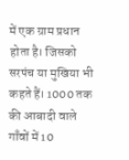में एक ग्राम प्रधान होता है। जिसको सरपंच या मुखिया भी कहते हैं। 1000 तक की आबादी वाले गाँवों में 10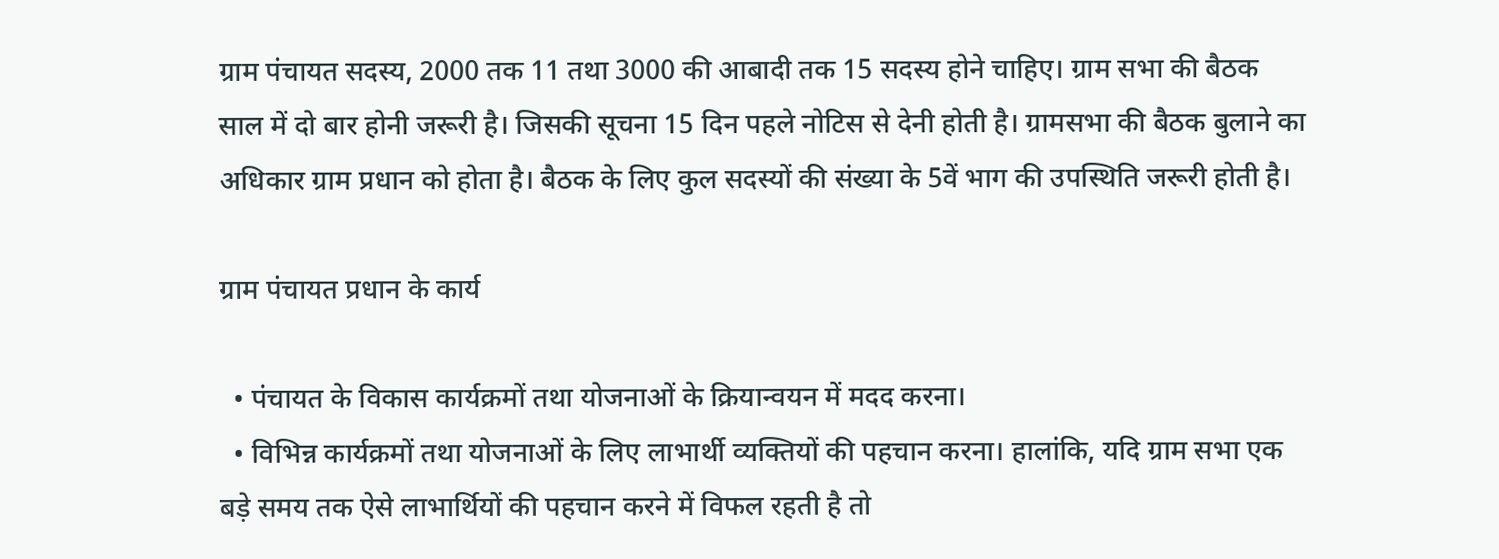ग्राम पंचायत सदस्य, 2000 तक 11 तथा 3000 की आबादी तक 15 सदस्य होने चाहिए। ग्राम सभा की बैठक साल में दो बार होनी जरूरी है। जिसकी सूचना 15 दिन पहले नोटिस से देनी होती है। ग्रामसभा की बैठक बुलाने का अधिकार ग्राम प्रधान को होता है। बैठक के लिए कुल सदस्यों की संख्या के 5वें भाग की उपस्थिति जरूरी होती है।

ग्राम पंचायत प्रधान के कार्य

  • पंचायत के विकास कार्यक्रमों तथा योजनाओं के क्रियान्वयन में मदद करना।
  • विभिन्न कार्यक्रमों तथा योजनाओं के लिए लाभार्थी व्यक्तियों की पहचान करना। हालांकि, यदि ग्राम सभा एक बड़े समय तक ऐसे लाभार्थियों की पहचान करने में विफल रहती है तो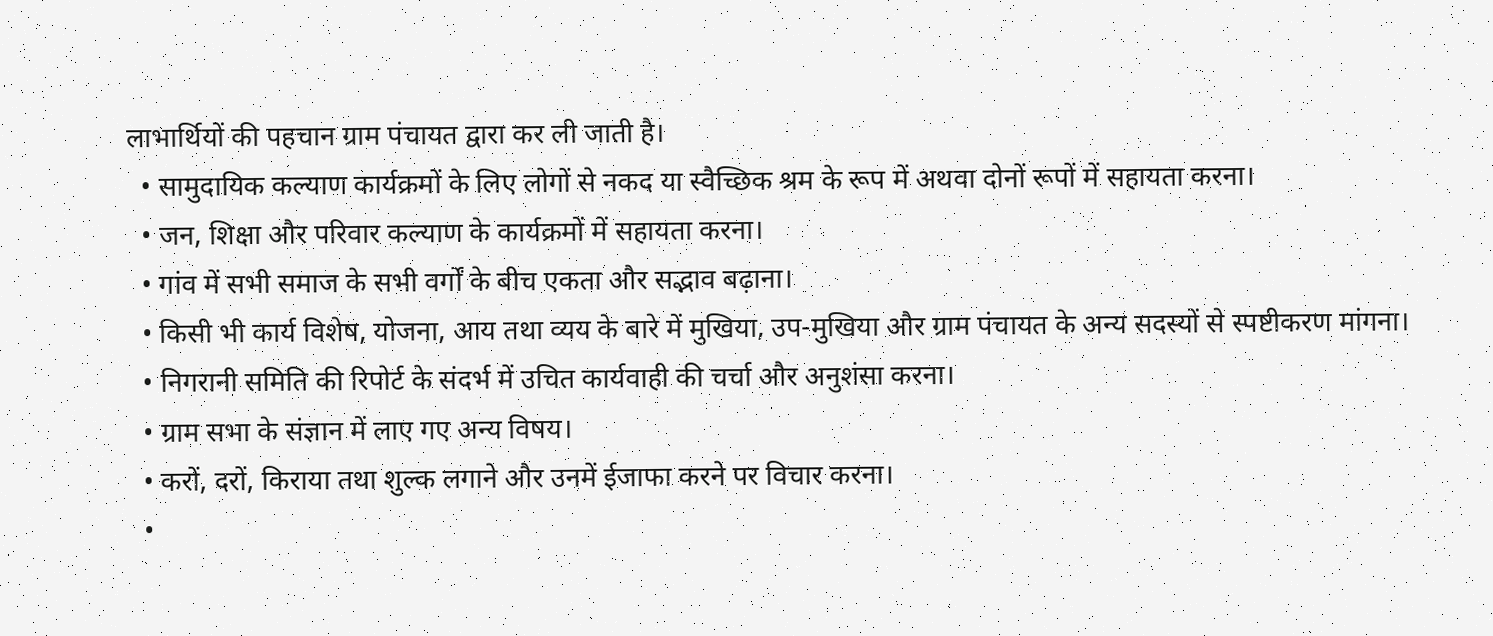लाभार्थियों की पहचान ग्राम पंचायत द्वारा कर ली जाती है।
  • सामुदायिक कल्याण कार्यक्रमों के लिए लोगों से नकद या स्वैच्छिक श्रम के रूप में अथवा दोनों रूपों में सहायता करना।
  • जन, शिक्षा और परिवार कल्याण के कार्यक्रमों में सहायता करना।
  • गांव में सभी समाज के सभी वर्गों के बीच एकता और सद्भाव बढ़ाना।
  • किसी भी कार्य विशेष, योजना, आय तथा व्यय के बारे में मुखिया, उप-मुखिया और ग्राम पंचायत के अन्य सदस्यों से स्पष्टीकरण मांगना।
  • निगरानी समिति की रिपोर्ट के संदर्भ में उचित कार्यवाही की चर्चा और अनुशंसा करना।
  • ग्राम सभा के संज्ञान में लाए गए अन्य विषय।
  • करों, दरों, किराया तथा शुल्क लगाने और उनमें ईजाफा करने पर विचार करना।
  •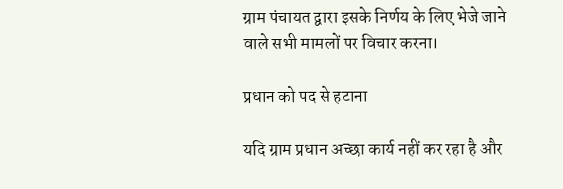ग्राम पंचायत द्वारा इसके निर्णय के लिए भेजे जाने वाले सभी मामलों पर विचार करना।

प्रधान को पद से हटाना

यदि ग्राम प्रधान अच्छा कार्य नहीं कर रहा है और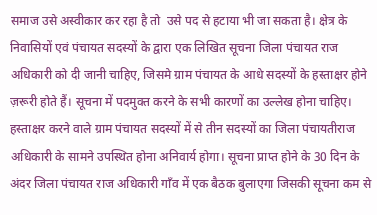समाज उसे अस्वीकार कर रहा है तो  उसे पद से हटाया भी जा सकता है। क्षेत्र के निवासियों एवं पंचायत सदस्यों के द्वारा एक लिखित सूचना जिला पंचायत राज अधिकारी को दी जानी चाहिए, जिसमे ग्राम पंचायत के आधे सदस्यों के हस्ताक्षर होने ज़रूरी होते हैं। सूचना में पदमुक्त करने के सभी कारणों का उल्लेख होना चाहिए। हस्ताक्षर करने वाले ग्राम पंचायत सदस्यों में से तीन सदस्यों का जिला पंचायतीराज अधिकारी के सामने उपस्थित होना अनिवार्य होगा। सूचना प्राप्त होने के 30 दिन के अंदर जिला पंचायत राज अधिकारी गाँव में एक बैठक बुलाएगा जिसकी सूचना कम से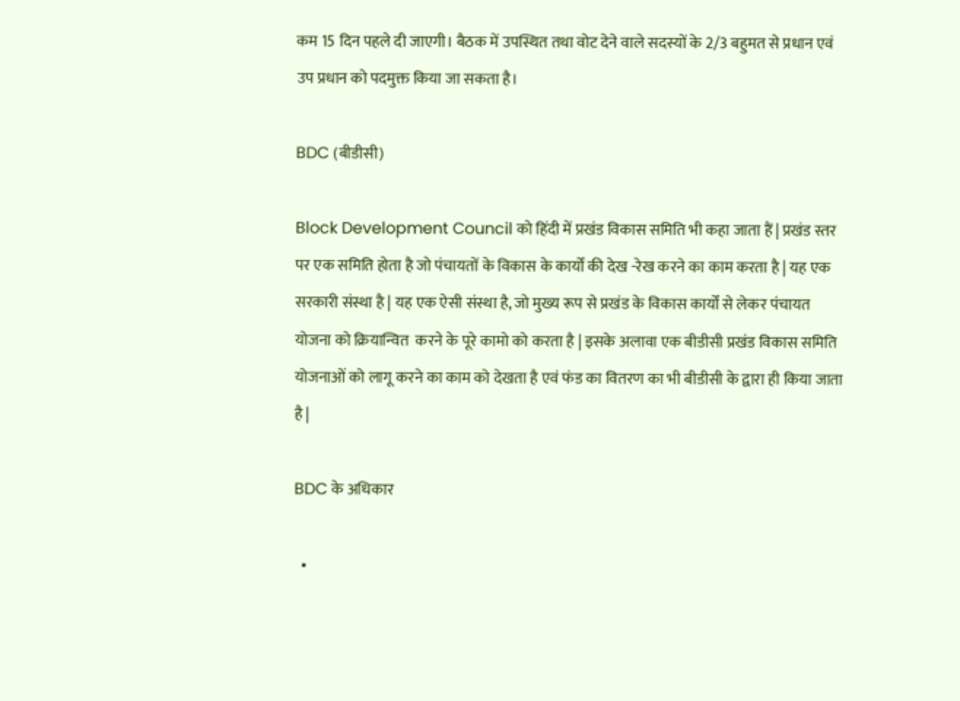कम 15 दिन पहले दी जाएगी। बैठक में उपस्थित तथा वोट देने वाले सदस्यों के 2/3 बहुमत से प्रधान एवं उप प्रधान को पदमुक्त किया जा सकता है।

BDC (बीडीसी)

Block Development Council को हिंदी में प्रखंड विकास समिति भी कहा जाता हैं | प्रखंड स्तर पर एक समिति होता है जो पंचायतों के विकास के कार्यों की देख -रेख करने का काम करता है | यह एक सरकारी संस्था है | यह एक ऐसी संस्था है, जो मुख्य रूप से प्रखंड के विकास कार्यों से लेकर पंचायत योजना को क्रियान्वित  करने के पूरे कामो को करता है | इसके अलावा एक बीडीसी प्रखंड विकास समिति योजनाओं को लागू करने का काम को देखता है एवं फंड का वितरण का भी बीडीसी के द्वारा ही किया जाता है |

BDC के अधिकार

  •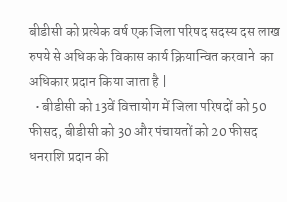बीडीसी को प्रत्येक वर्ष एक जिला परिषद सदस्य दस लाख रुपये से अधिक के विकास कार्य क्रियान्वित करवाने  का अधिकार प्रदान किया जाता है |
  • बीडीसी को 13वें वित्तायोग में जिला परिषदों को 50 फीसद, बीडीसी को 30 और पंचायतों को 20 फीसद धनराशि प्रदान की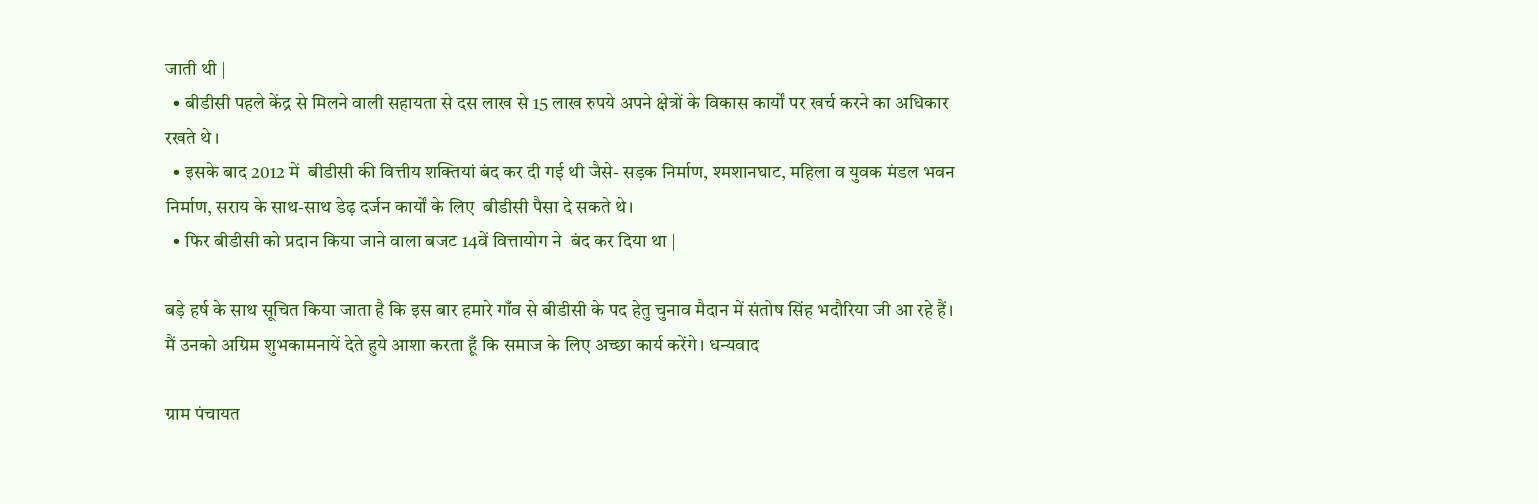जाती थी |
  • बीडीसी पहले केंद्र से मिलने वाली सहायता से दस लाख से 15 लाख रुपये अपने क्षेत्रों के विकास कार्यों पर खर्च करने का अधिकार रखते थे ।
  • इसके बाद 2012 में  बीडीसी की वित्तीय शक्तियां बंद कर दी गई थी जैसे- सड़क निर्माण, श्मशानघाट, महिला व युवक मंडल भवन निर्माण, सराय के साथ-साथ डेढ़ दर्जन कार्यों के लिए  बीडीसी पैसा दे सकते थे।
  • फिर बीडीसी को प्रदान किया जाने वाला बजट 14वें वित्तायोग ने  बंद कर दिया था |

बड़े हर्ष के साथ सूचित किया जाता है कि इस बार हमारे गाँव से बीडीसी के पद हेतु चुनाव मैदान में संतोष सिंह भदौरिया जी आ रहे हैं। मैं उनको अग्रिम शुभकामनायें देते हुये आशा करता हूँ कि समाज के लिए अच्छा कार्य करेंगे। धन्यवाद

ग्राम पंचायत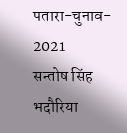पतारा-चुनाव- 2021
सन्तोष सिंह भदौरिया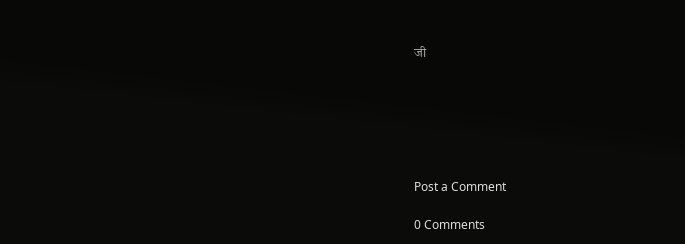जी






Post a Comment

0 Comments